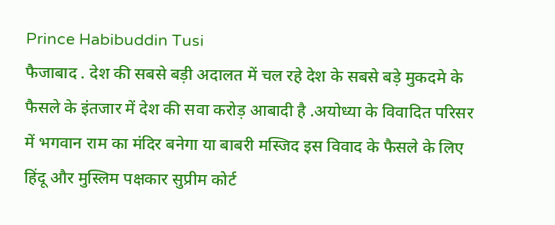Prince Habibuddin Tusi
फैजाबाद . देश की सबसे बड़ी अदालत में चल रहे देश के सबसे बड़े मुकदमे के फैसले के इंतजार में देश की सवा करोड़ आबादी है .अयोध्या के विवादित परिसर में भगवान राम का मंदिर बनेगा या बाबरी मस्जिद इस विवाद के फैसले के लिए हिंदू और मुस्लिम पक्षकार सुप्रीम कोर्ट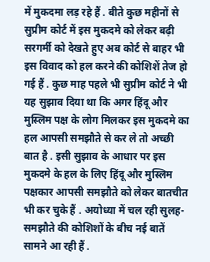में मुकदमा लड़ रहे हैं . बीते कुछ महीनों से सुप्रीम कोर्ट में इस मुकदमे को लेकर बढ़ी सरगर्मी को देखते हुए अब कोर्ट से बाहर भी इस विवाद को हल करने की कोशिशें तेज हो गई हैं . कुछ माह पहले भी सुप्रीम कोर्ट ने भी यह सुझाव दिया था कि अगर हिंदू और मुस्लिम पक्ष के लोग मिलकर इस मुकदमे का हल आपसी समझौते से कर ले तो अच्छी बात है . इसी सुझाव के आधार पर इस मुकदमे के हल के लिए हिंदू और मुस्लिम पक्षकार आपसी समझौते को लेकर बातचीत भी कर चुके हैं . अयोध्या में चल रही सुलह-समझौते की कोशिशों के बीच नई बातें सामने आ रही हैं .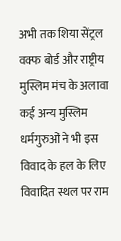अभी तक शिया सेंट्रल वक्फ बोर्ड और राष्ट्रीय मुस्लिम मंच के अलावा कई अन्य मुस्लिम धर्मगुरुओं ने भी इस विवाद के हल के लिए विवादित स्थल पर राम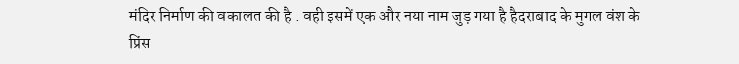मंदिर निर्माण की वकालत की है . वही इसमें एक और नया नाम जुड़ गया है हैदराबाद के मुगल वंश के प्रिंस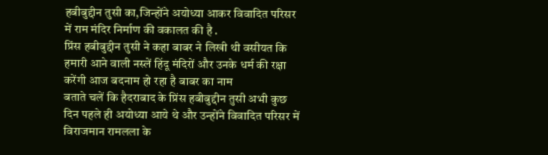हबीबुद्दीन तुसी का,जिन्होंने अयोध्या आकर विवादित परिसर में राम मंदिर निर्माण की वकालत की है .
प्रिंस हबीबुद्दीन तुसी ने कहा बाबर ने लिखी थी वसीयत कि हमारी आने वाली नस्लें हिंदू मंदिरों और उनके धर्म की रक्षा करेंगी आज बदनाम हो रहा है बाबर का नाम
बताते चलें कि हैदराबाद के प्रिंस हबीबुद्दीन तुसी अभी कुछ दिन पहले ही अयोध्या आये थे और उन्होंने विवादित परिसर में विराजमान रामलला के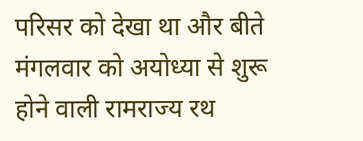परिसर को देखा था और बीते मंगलवार को अयोध्या से शुरू होने वाली रामराज्य रथ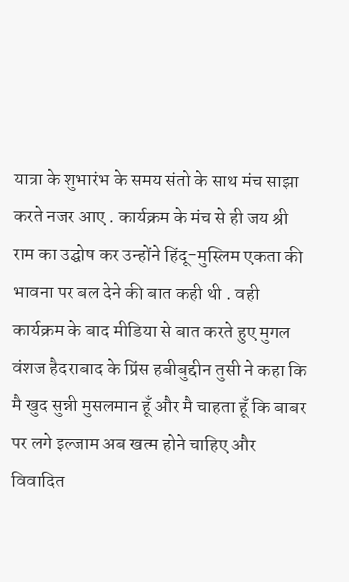यात्रा के शुभारंभ के समय संतो के साथ मंच साझा करते नजर आए . कार्यक्रम के मंच से ही जय श्री राम का उद्घोष कर उन्होंने हिंदू-मुस्लिम एकता की भावना पर बल देने की बात कही थी . वही कार्यक्रम के बाद मीडिया से बात करते हुए मुगल वंशज हैदराबाद के प्रिंस हबीबुद्दीन तुसी ने कहा कि मै खुद सुन्नी मुसलमान हूँ और मै चाहता हूँ कि बाबर पर लगे इल्जाम अब खत्म होने चाहिए और विवादित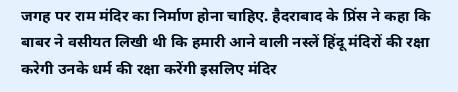जगह पर राम मंदिर का निर्माण होना चाहिए. हैदराबाद के प्रिंस ने कहा कि बाबर ने वसीयत लिखी थी कि हमारी आने वाली नस्लें हिंदू मंदिरों की रक्षा करेगी उनके धर्म की रक्षा करेंगी इसलिए मंदिर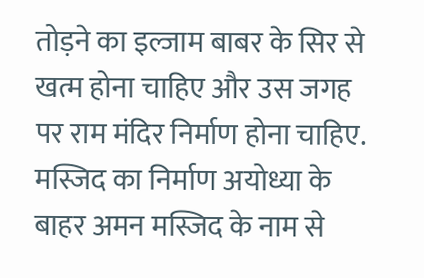तोड़ने का इल्जाम बाबर के सिर से खत्म होना चाहिए और उस जगह पर राम मंदिर निर्माण होना चाहिए. मस्जिद का निर्माण अयोध्या के बाहर अमन मस्जिद के नाम से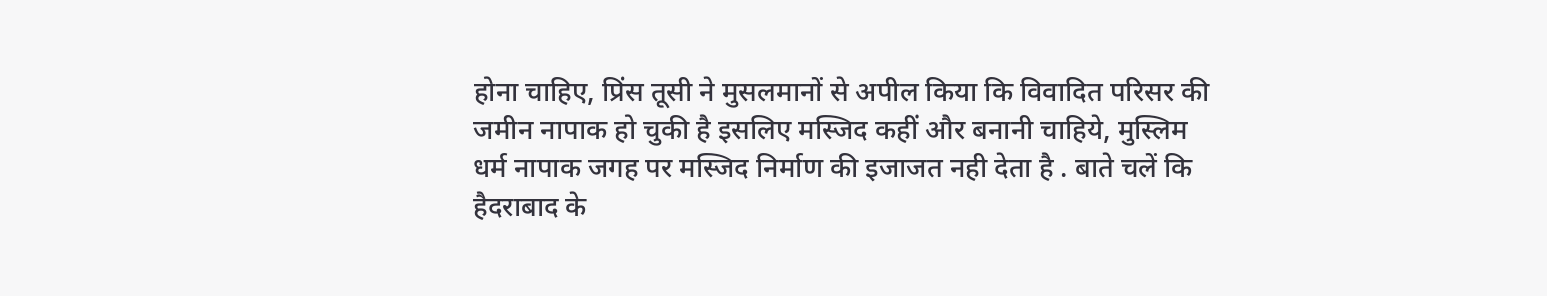होना चाहिए, प्रिंस तूसी ने मुसलमानों से अपील किया कि विवादित परिसर की जमीन नापाक हो चुकी है इसलिए मस्जिद कहीं और बनानी चाहिये, मुस्लिम धर्म नापाक जगह पर मस्जिद निर्माण की इजाजत नही देता है . बाते चलें कि हैदराबाद के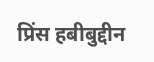प्रिंस हबीबुद्दीन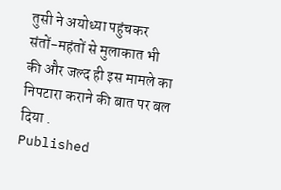तुसी ने अयोध्या पहुंचकर संतों-महंतों से मुलाकात भी की और जल्द ही इस मामले का निपटारा कराने की बात पर बल दिया .
Published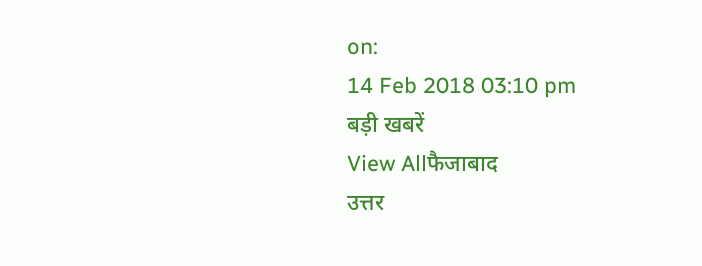on:
14 Feb 2018 03:10 pm
बड़ी खबरें
View Allफैजाबाद
उत्तर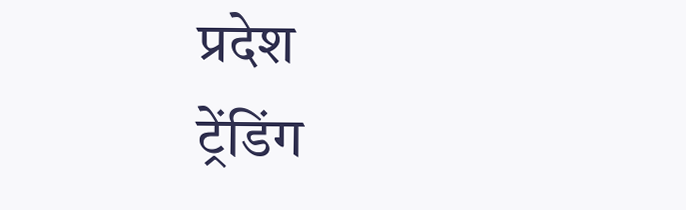प्रदेश
ट्रेंडिंग